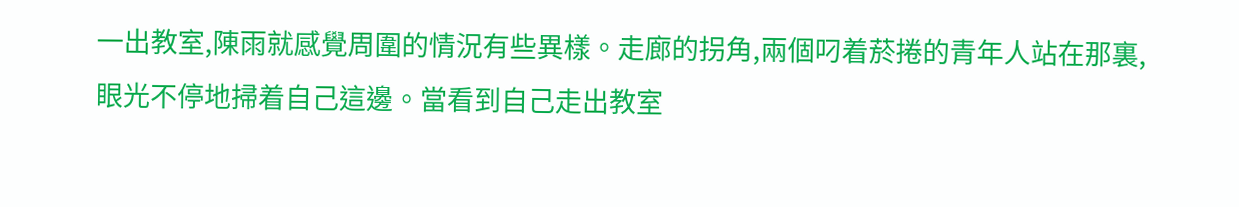一出教室,陳雨就感覺周圍的情況有些異樣。走廊的拐角,兩個叼着菸捲的青年人站在那裏,眼光不停地掃着自己這邊。當看到自己走出教室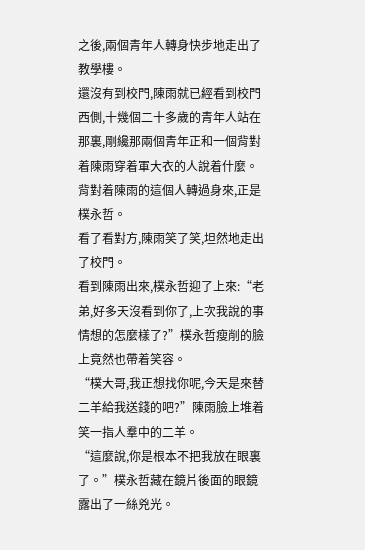之後,兩個青年人轉身快步地走出了教學樓。
還沒有到校門,陳雨就已經看到校門西側,十幾個二十多歲的青年人站在那裏,剛纔那兩個青年正和一個背對着陳雨穿着軍大衣的人說着什麼。背對着陳雨的這個人轉過身來,正是樸永哲。
看了看對方,陳雨笑了笑,坦然地走出了校門。
看到陳雨出來,樸永哲迎了上來:“老弟,好多天沒看到你了,上次我說的事情想的怎麼樣了?”樸永哲瘦削的臉上竟然也帶着笑容。
“樸大哥,我正想找你呢,今天是來替二羊給我送錢的吧?”陳雨臉上堆着笑一指人羣中的二羊。
“這麼說,你是根本不把我放在眼裏了。”樸永哲藏在鏡片後面的眼鏡露出了一絲兇光。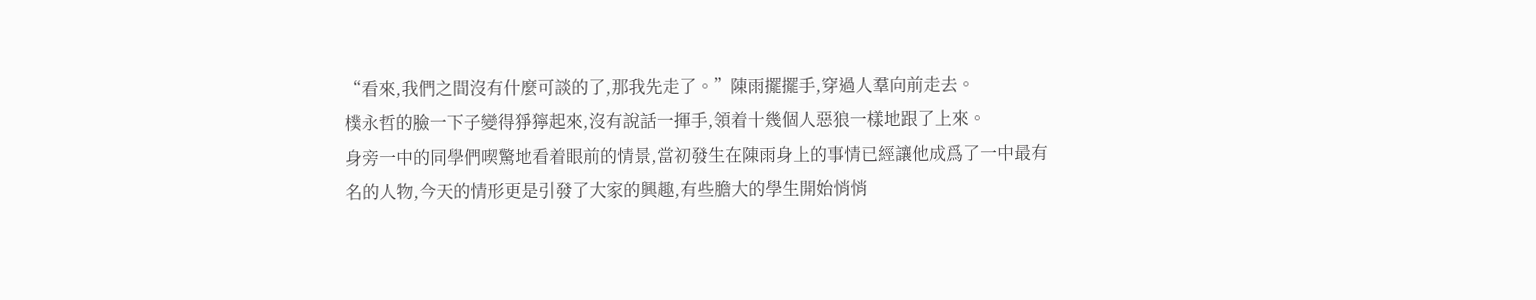“看來,我們之間沒有什麼可談的了,那我先走了。”陳雨擺擺手,穿過人羣向前走去。
樸永哲的臉一下子變得猙獰起來,沒有說話一揮手,領着十幾個人惡狼一樣地跟了上來。
身旁一中的同學們喫驚地看着眼前的情景,當初發生在陳雨身上的事情已經讓他成爲了一中最有名的人物,今天的情形更是引發了大家的興趣,有些膽大的學生開始悄悄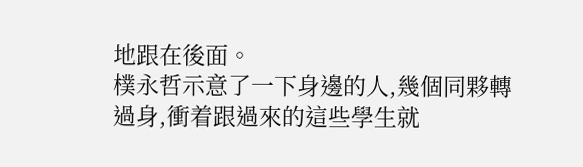地跟在後面。
樸永哲示意了一下身邊的人,幾個同夥轉過身,衝着跟過來的這些學生就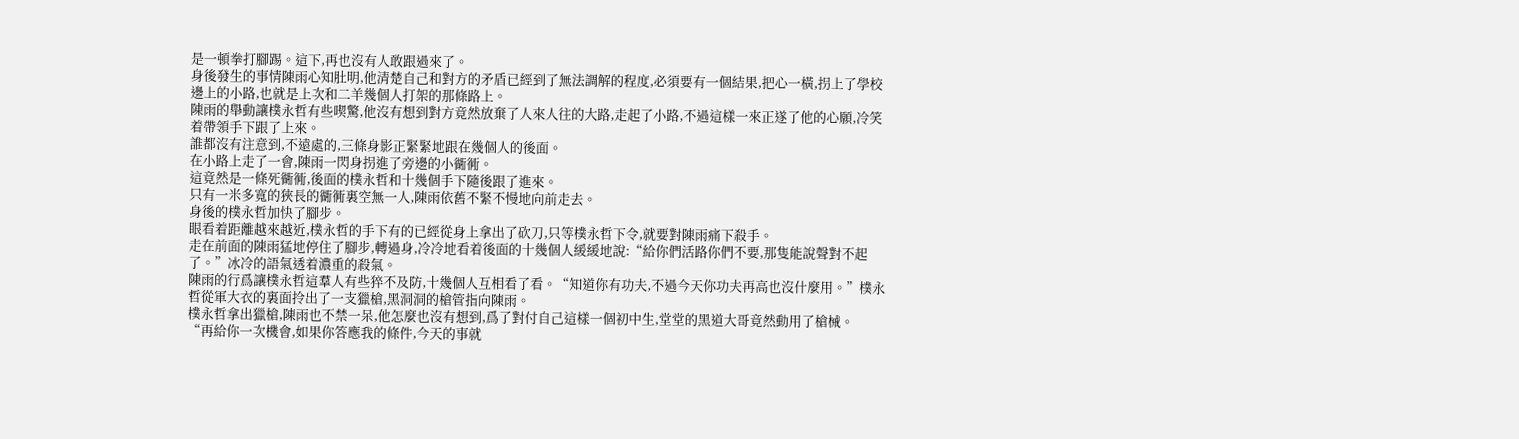是一頓拳打腳踢。這下,再也沒有人敢跟過來了。
身後發生的事情陳雨心知肚明,他清楚自己和對方的矛盾已經到了無法調解的程度,必須要有一個結果,把心一橫,拐上了學校邊上的小路,也就是上次和二羊幾個人打架的那條路上。
陳雨的舉動讓樸永哲有些喫驚,他沒有想到對方竟然放棄了人來人往的大路,走起了小路,不過這樣一來正遂了他的心願,冷笑着帶領手下跟了上來。
誰都沒有注意到,不遠處的,三條身影正緊緊地跟在幾個人的後面。
在小路上走了一會,陳雨一閃身拐進了旁邊的小衚衕。
這竟然是一條死衚衕,後面的樸永哲和十幾個手下隨後跟了進來。
只有一米多寬的狹長的衚衕裏空無一人,陳雨依舊不緊不慢地向前走去。
身後的樸永哲加快了腳步。
眼看着距離越來越近,樸永哲的手下有的已經從身上拿出了砍刀,只等樸永哲下令,就要對陳雨痛下殺手。
走在前面的陳雨猛地停住了腳步,轉過身,冷冷地看着後面的十幾個人緩緩地說:“給你們活路你們不要,那隻能說聲對不起了。”冰冷的語氣透着濃重的殺氣。
陳雨的行爲讓樸永哲這羣人有些猝不及防,十幾個人互相看了看。“知道你有功夫,不過今天你功夫再高也沒什麼用。”樸永哲從軍大衣的裏面拎出了一支獵槍,黑洞洞的槍管指向陳雨。
樸永哲拿出獵槍,陳雨也不禁一呆,他怎麼也沒有想到,爲了對付自己這樣一個初中生,堂堂的黑道大哥竟然動用了槍械。
“再給你一次機會,如果你答應我的條件,今天的事就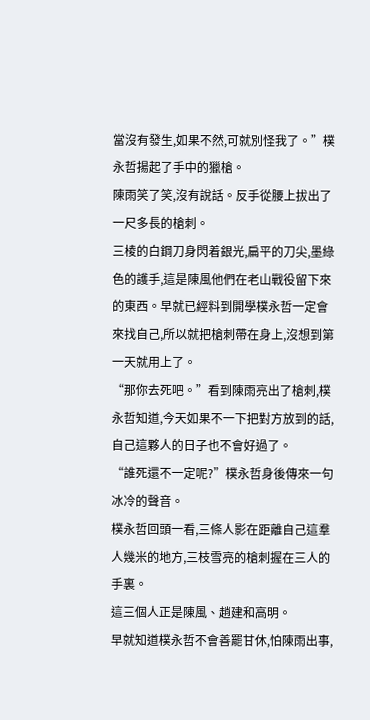當沒有發生,如果不然,可就別怪我了。”樸永哲揚起了手中的獵槍。
陳雨笑了笑,沒有說話。反手從腰上拔出了一尺多長的槍刺。
三棱的白鋼刀身閃着銀光,扁平的刀尖,墨綠色的護手,這是陳風他們在老山戰役留下來的東西。早就已經料到開學樸永哲一定會來找自己,所以就把槍刺帶在身上,沒想到第一天就用上了。
“那你去死吧。”看到陳雨亮出了槍刺,樸永哲知道,今天如果不一下把對方放到的話,自己這夥人的日子也不會好過了。
“誰死還不一定呢?”樸永哲身後傳來一句冰冷的聲音。
樸永哲回頭一看,三條人影在距離自己這羣人幾米的地方,三枝雪亮的槍刺握在三人的手裏。
這三個人正是陳風、趙建和高明。
早就知道樸永哲不會善罷甘休,怕陳雨出事,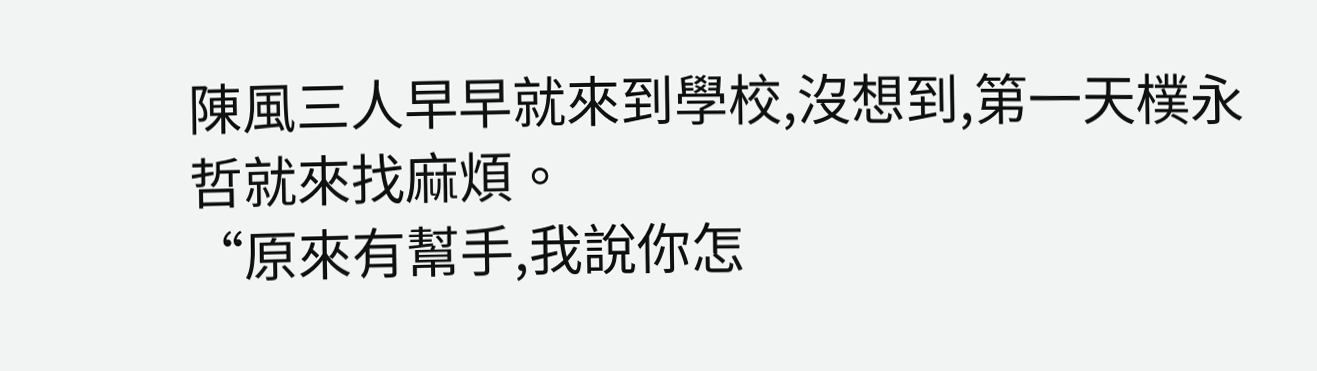陳風三人早早就來到學校,沒想到,第一天樸永哲就來找麻煩。
“原來有幫手,我說你怎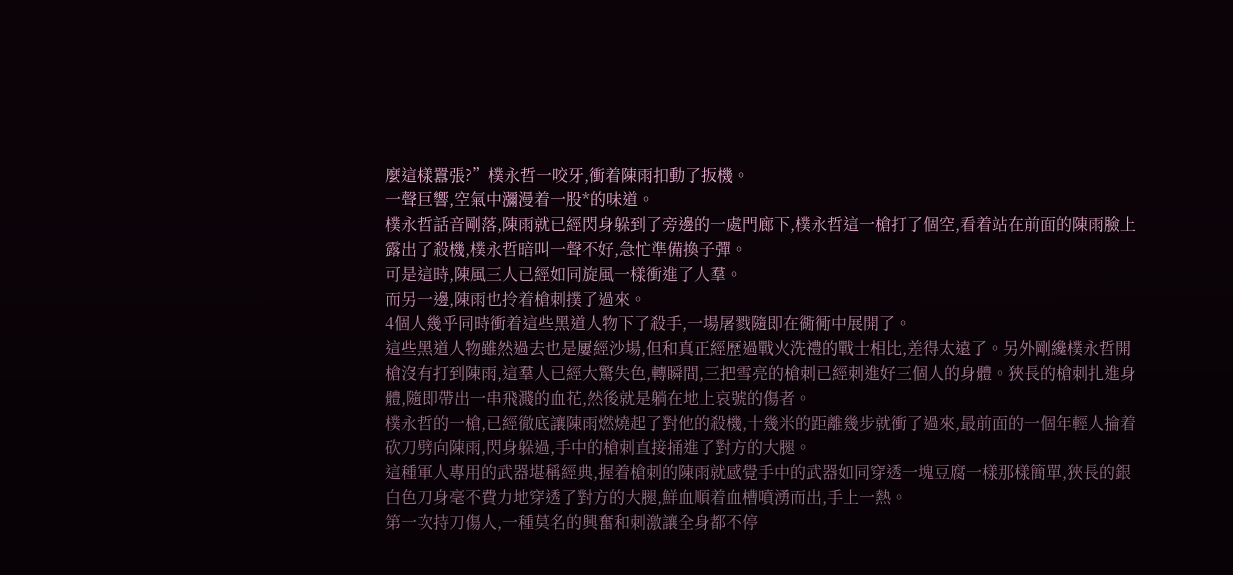麼這樣囂張?”樸永哲一咬牙,衝着陳雨扣動了扳機。
一聲巨響,空氣中瀰漫着一股*的味道。
樸永哲話音剛落,陳雨就已經閃身躲到了旁邊的一處門廊下,樸永哲這一槍打了個空,看着站在前面的陳雨臉上露出了殺機,樸永哲暗叫一聲不好,急忙準備換子彈。
可是這時,陳風三人已經如同旋風一樣衝進了人羣。
而另一邊,陳雨也拎着槍刺撲了過來。
4個人幾乎同時衝着這些黑道人物下了殺手,一場屠戮隨即在衚衕中展開了。
這些黑道人物雖然過去也是屢經沙場,但和真正經歷過戰火洗禮的戰士相比,差得太遠了。另外剛纔樸永哲開槍沒有打到陳雨,這羣人已經大驚失色,轉瞬間,三把雪亮的槍刺已經刺進好三個人的身體。狹長的槍刺扎進身體,隨即帶出一串飛濺的血花,然後就是躺在地上哀號的傷者。
樸永哲的一槍,已經徹底讓陳雨燃燒起了對他的殺機,十幾米的距離幾步就衝了過來,最前面的一個年輕人掄着砍刀劈向陳雨,閃身躲過,手中的槍刺直接捅進了對方的大腿。
這種軍人專用的武器堪稱經典,握着槍刺的陳雨就感覺手中的武器如同穿透一塊豆腐一樣那樣簡單,狹長的銀白色刀身毫不費力地穿透了對方的大腿,鮮血順着血槽噴湧而出,手上一熱。
第一次持刀傷人,一種莫名的興奮和刺激讓全身都不停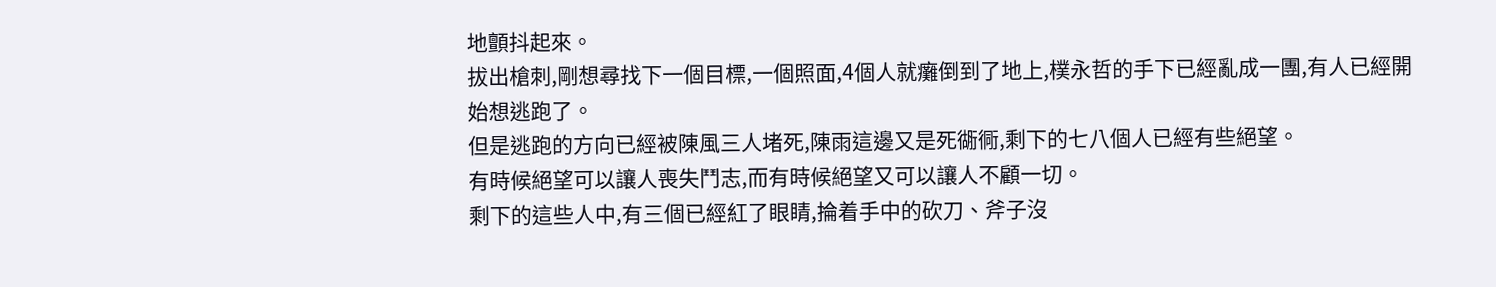地顫抖起來。
拔出槍刺,剛想尋找下一個目標,一個照面,4個人就癱倒到了地上,樸永哲的手下已經亂成一團,有人已經開始想逃跑了。
但是逃跑的方向已經被陳風三人堵死,陳雨這邊又是死衚衕,剩下的七八個人已經有些絕望。
有時候絕望可以讓人喪失鬥志,而有時候絕望又可以讓人不顧一切。
剩下的這些人中,有三個已經紅了眼睛,掄着手中的砍刀、斧子沒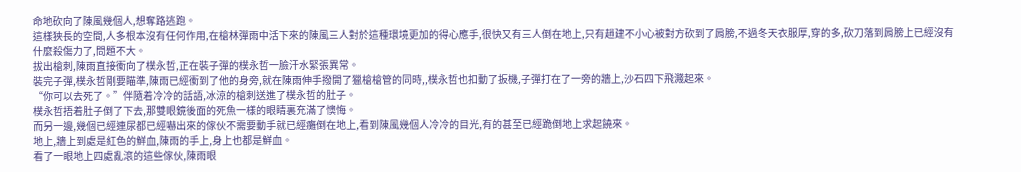命地砍向了陳風幾個人,想奪路逃跑。
這樣狹長的空間,人多根本沒有任何作用,在槍林彈雨中活下來的陳風三人對於這種環境更加的得心應手,很快又有三人倒在地上,只有趙建不小心被對方砍到了肩膀,不過冬天衣服厚,穿的多,砍刀落到肩膀上已經沒有什麼殺傷力了,問題不大。
拔出槍刺,陳雨直接衝向了樸永哲,正在裝子彈的樸永哲一臉汗水緊張異常。
裝完子彈,樸永哲剛要瞄準,陳雨已經衝到了他的身旁,就在陳雨伸手撥開了獵槍槍管的同時,,樸永哲也扣動了扳機,子彈打在了一旁的牆上,沙石四下飛濺起來。
“你可以去死了。”伴隨着冷冷的話語,冰涼的槍刺送進了樸永哲的肚子。
樸永哲捂着肚子倒了下去,那雙眼鏡後面的死魚一樣的眼睛裏充滿了懊悔。
而另一邊,幾個已經連尿都已經嚇出來的傢伙不需要動手就已經癱倒在地上,看到陳風幾個人冷冷的目光,有的甚至已經跪倒地上求起饒來。
地上,牆上到處是紅色的鮮血,陳雨的手上,身上也都是鮮血。
看了一眼地上四處亂滾的這些傢伙,陳雨眼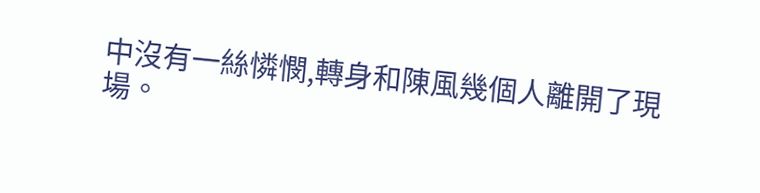中沒有一絲憐憫,轉身和陳風幾個人離開了現場。